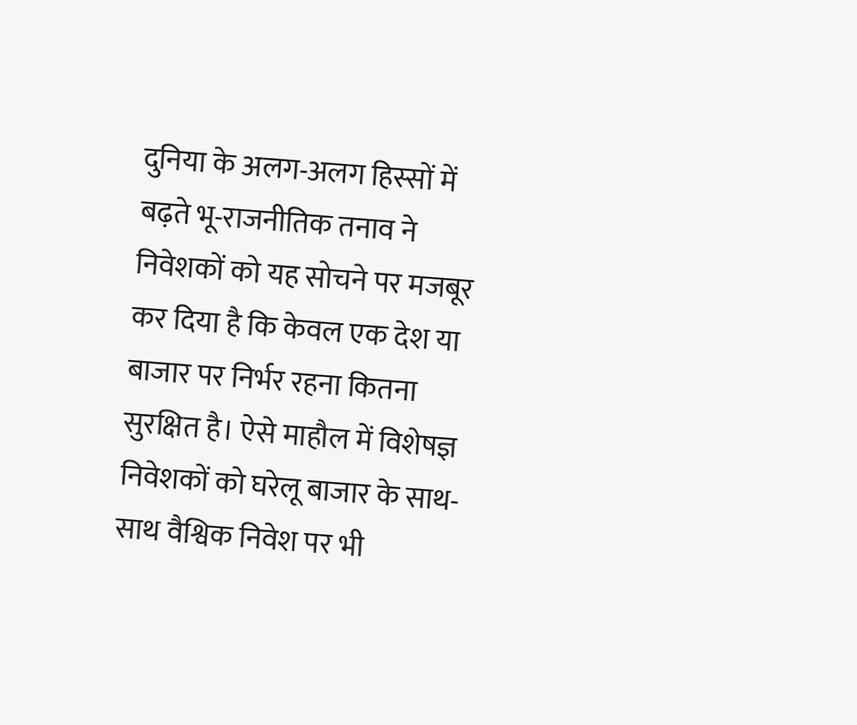दुनिया के अलग-अलग हिस्सों में बढ़ते भू-राजनीतिक तनाव ने निवेशकों को यह सोचने पर मजबूर कर दिया है कि केवल एक देश या बाजार पर निर्भर रहना कितना सुरक्षित है। ऐसे माहौल में विशेषज्ञ निवेशकों को घरेलू बाजार के साथ-साथ वैश्विक निवेश पर भी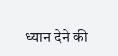ध्यान देने की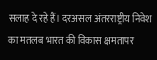सलाह दे रहे हैं। दरअसल अंतरराष्ट्रीय निवेश का मतलब भारत की विकास क्षमतापर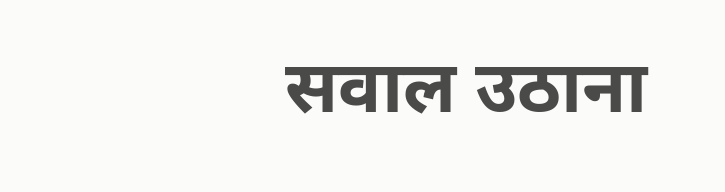सवाल उठाना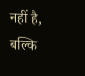नहीं है, बल्कि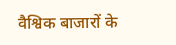वैश्विक बाजारों के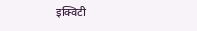इक्विटी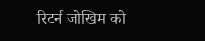रिटर्न जोखिम को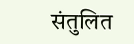संतुलित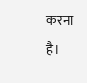करना है।